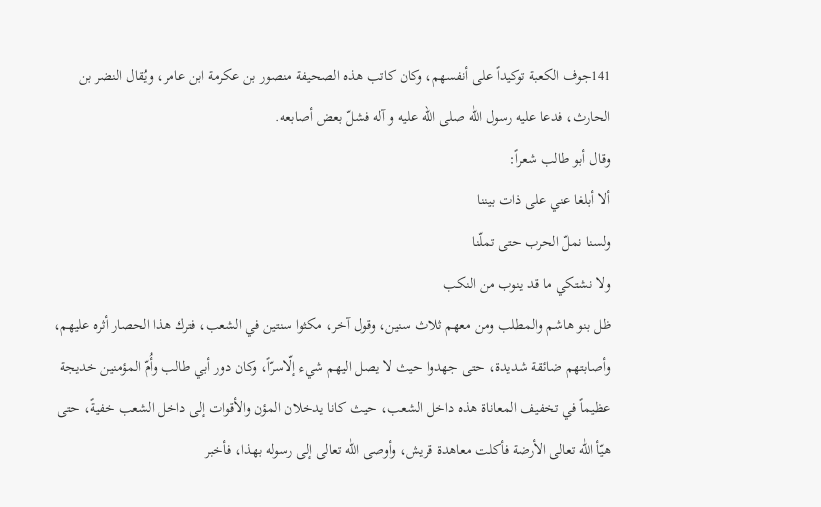141جوف الكعبة توكيداً على أنفسهم، وكان كاتب هذه الصحيفة منصور بن عكرمة ابن عامر، ويُقال النضر بن الحارث، فدعا عليه رسول اللّٰه صلى الله عليه و آله فشلّ بعض أصابعه.
وقال أبو طالب شعراً:
ألا أبلغا عني على ذات بيننا
ولسنا نملّ الحرب حتى تملّنا
ولا نشتكي ما قد ينوب من النكب
ظل بنو هاشم والمطلب ومن معهم ثلاث سنين، وقول آخر، مكثوا سنتين في الشعب، فترك هذا الحصار أثره عليهم، وأصابتهم ضائقة شديدة، حتى جهدوا حيث لا يصل اليهم شيء إلّاسرّاً، وكان دور أبي طالب وأُمّ المؤمنين خديجة عظيماً في تخفيف المعاناة هذه داخل الشعب، حيث كانا يدخلان المؤن والأقوات إلى داخل الشعب خفيةً، حتى هيّأ اللّٰه تعالى الأرضة فأكلت معاهدة قريش، وأوصى اللّٰه تعالى إلى رسوله بهذا، فأخبر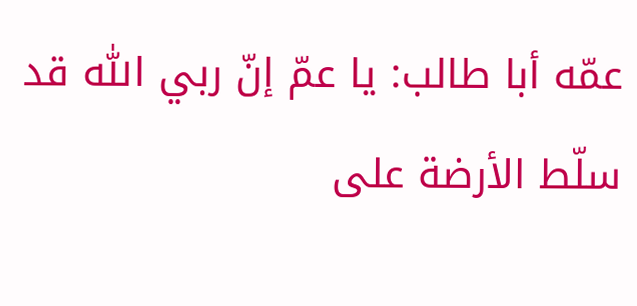عمّه أبا طالب: يا عمّ إنّ ربي اللّٰه قد سلّط الأرضة على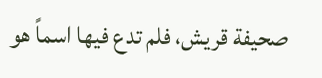صحيفة قريش، فلم تدع فيها اسماً هو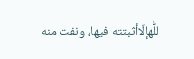للّٰهإلّاأثبتته فيها، ونفت منه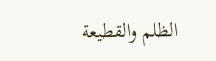الظلم والقطيعة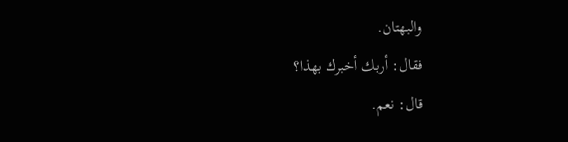والبهتان.
فقال: أربك أخبرك بهذا؟
قال: نعم.